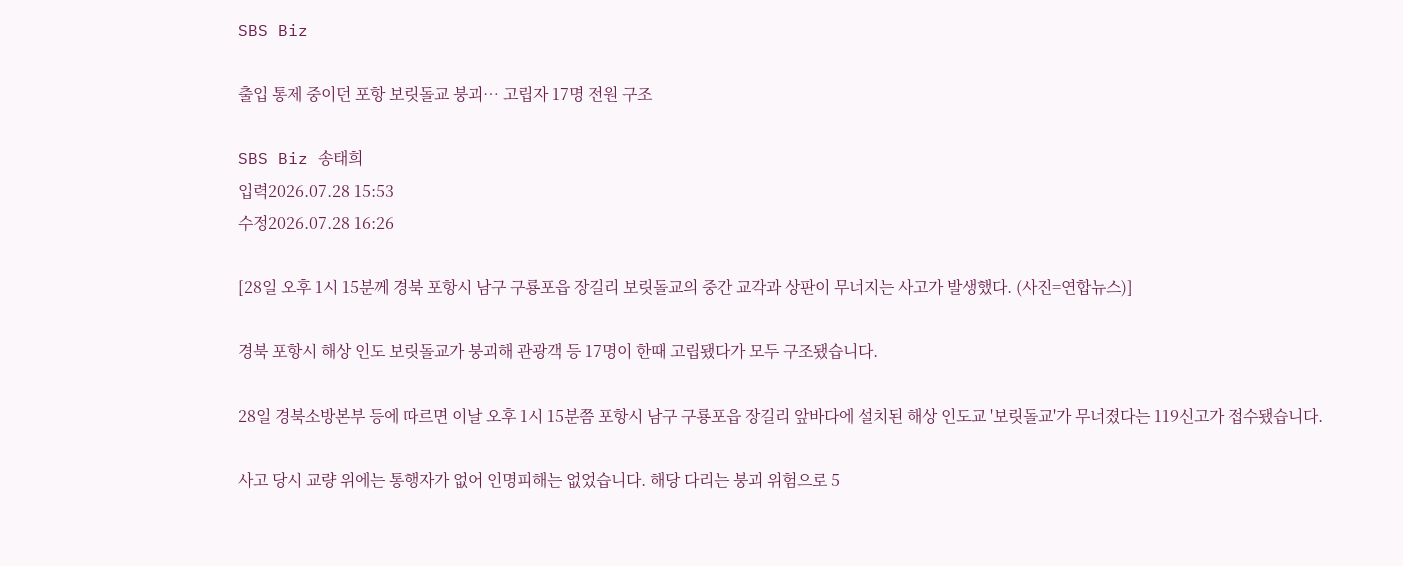SBS Biz

출입 통제 중이던 포항 보릿돌교 붕괴… 고립자 17명 전원 구조

SBS Biz 송태희
입력2026.07.28 15:53
수정2026.07.28 16:26

[28일 오후 1시 15분께 경북 포항시 남구 구룡포읍 장길리 보릿돌교의 중간 교각과 상판이 무너지는 사고가 발생했다. (사진=연합뉴스)]

경북 포항시 해상 인도 보릿돌교가 붕괴해 관광객 등 17명이 한때 고립됐다가 모두 구조됐습니다.

28일 경북소방본부 등에 따르면 이날 오후 1시 15분쯤 포항시 남구 구룡포읍 장길리 앞바다에 설치된 해상 인도교 '보릿돌교'가 무너졌다는 119신고가 접수됐습니다.

사고 당시 교량 위에는 통행자가 없어 인명피해는 없었습니다. 해당 다리는 붕괴 위험으로 5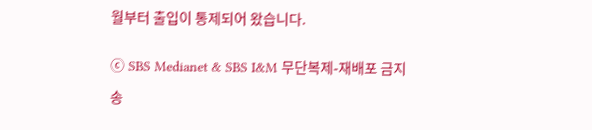월부터 출입이 통제되어 왔습니다.


ⓒ SBS Medianet & SBS I&M 무단복제-재배포 금지

송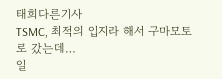태희다른기사
TSMC, 최적의 입지라 해서 구마모토로 갔는데…
일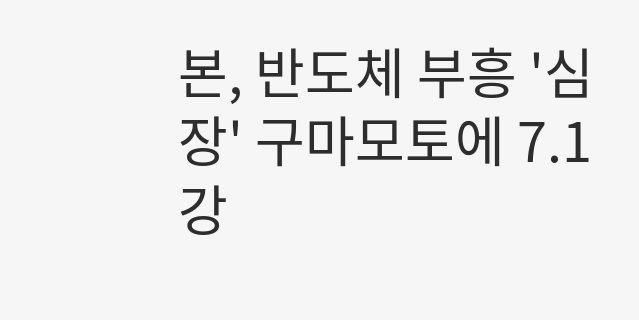본, 반도체 부흥 '심장' 구마모토에 7.1 강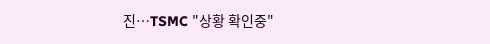진…TSMC "상황 확인중"